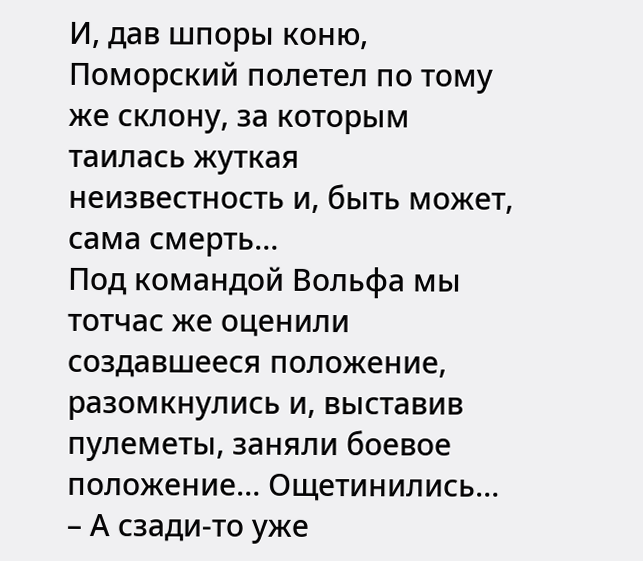И, дав шпоры коню, Поморский полетел по тому же склону, за которым таилась жуткая неизвестность и, быть может, сама смерть…
Под командой Вольфа мы тотчас же оценили создавшееся положение, разомкнулись и, выставив пулеметы, заняли боевое положение… Ощетинились…
– А сзади-то уже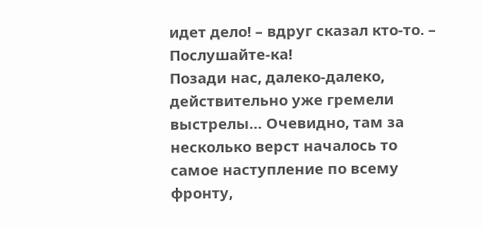идет дело! – вдруг сказал кто-то. – Послушайте-ка!
Позади нас, далеко-далеко, действительно уже гремели выстрелы… Очевидно, там за несколько верст началось то самое наступление по всему фронту,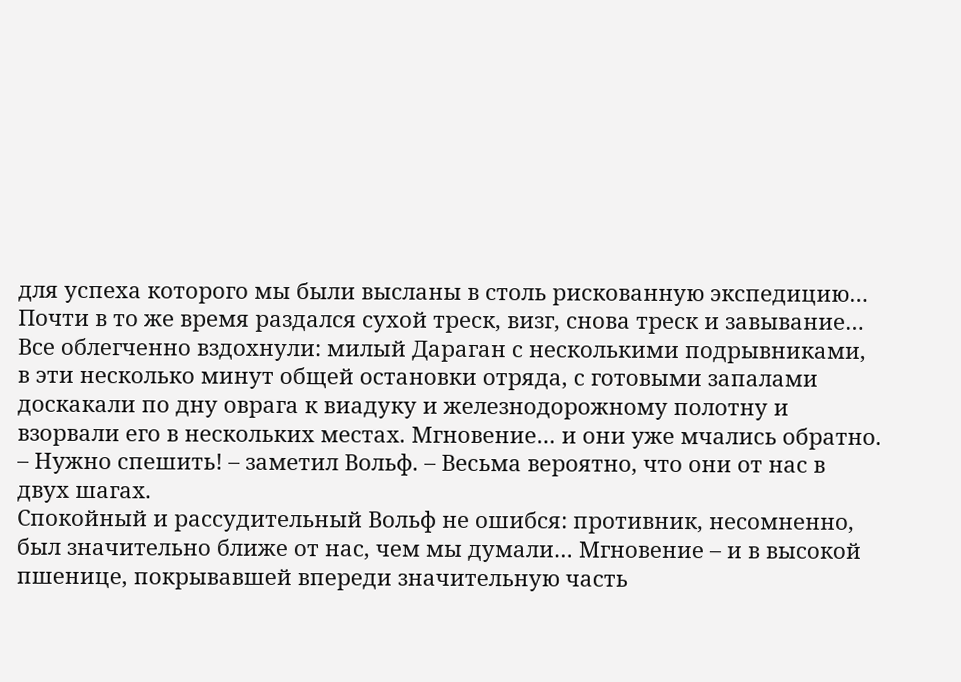для успеха которого мы были высланы в столь рискованную экспедицию…
Почти в то же время раздался сухой треск, визг, снова треск и завывание… Все облегченно вздохнули: милый Дараган с несколькими подрывниками, в эти несколько минут общей остановки отряда, с готовыми запалами доскакали по дну оврага к виадуку и железнодорожному полотну и взорвали его в нескольких местах. Мгновение… и они уже мчались обратно.
– Нужно спешить! – заметил Вольф. – Весьма вероятно, что они от нас в двух шагах.
Спокойный и рассудительный Вольф не ошибся: противник, несомненно, был значительно ближе от нас, чем мы думали… Мгновение – и в высокой пшенице, покрывавшей впереди значительную часть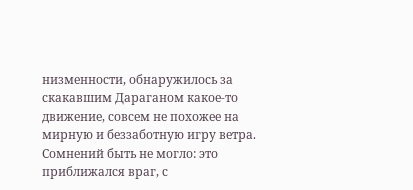низменности, обнаружилось за скакавшим Дараганом какое-то движение, совсем не похожее на мирную и беззаботную игру ветра.
Сомнений быть не могло: это приближался враг, с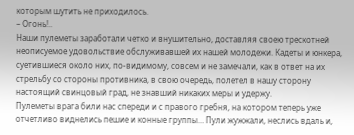которым шутить не приходилось.
– Огонь!..
Наши пулеметы заработали четко и внушительно, доставляя своею трескотней неописуемое удовольствие обслуживавшей их нашей молодежи. Кадеты и юнкера, суетившиеся около них, по-видимому, совсем и не замечали, как в ответ на их стрельбу со стороны противника, в свою очередь, полетел в нашу сторону настоящий свинцовый град, не знавший никаких меры и удержу.
Пулеметы врага били нас спереди и с правого гребня, на котором теперь уже отчетливо виднелись пешие и конные группы… Пули жужжали, неслись вдаль и,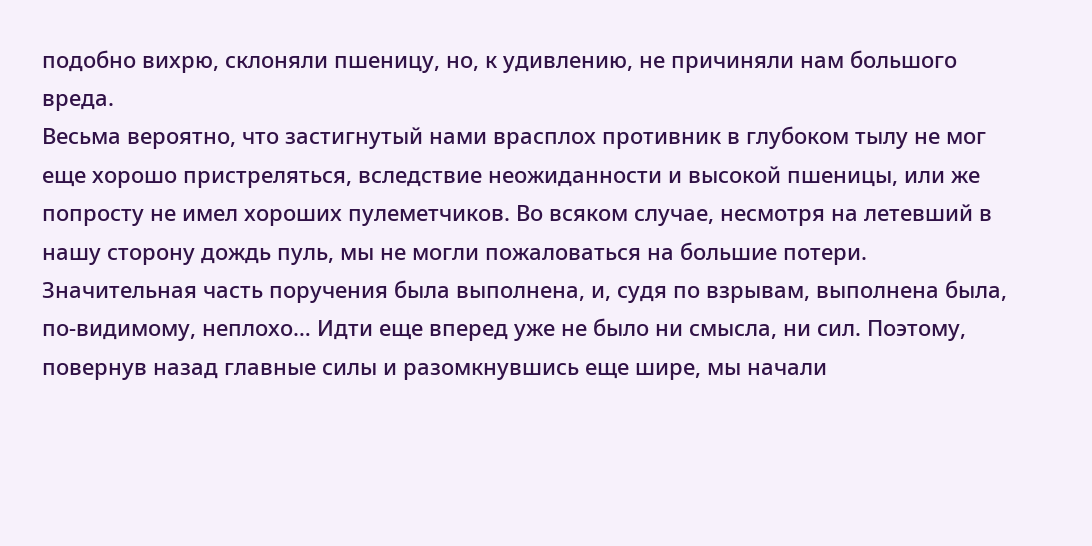подобно вихрю, склоняли пшеницу, но, к удивлению, не причиняли нам большого вреда.
Весьма вероятно, что застигнутый нами врасплох противник в глубоком тылу не мог еще хорошо пристреляться, вследствие неожиданности и высокой пшеницы, или же попросту не имел хороших пулеметчиков. Во всяком случае, несмотря на летевший в нашу сторону дождь пуль, мы не могли пожаловаться на большие потери.
Значительная часть поручения была выполнена, и, судя по взрывам, выполнена была, по-видимому, неплохо… Идти еще вперед уже не было ни смысла, ни сил. Поэтому, повернув назад главные силы и разомкнувшись еще шире, мы начали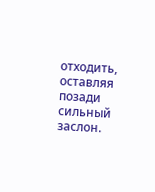отходить, оставляя позади сильный заслон.